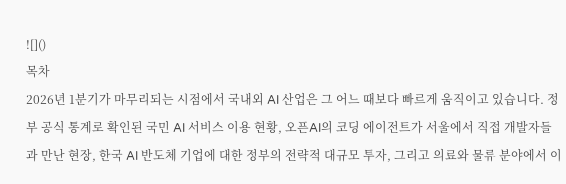![]()
목차
2026년 1분기가 마무리되는 시점에서 국내외 AI 산업은 그 어느 때보다 빠르게 움직이고 있습니다. 정부 공식 통계로 확인된 국민 AI 서비스 이용 현황, 오픈AI의 코딩 에이전트가 서울에서 직접 개발자들과 만난 현장, 한국 AI 반도체 기업에 대한 정부의 전략적 대규모 투자, 그리고 의료와 물류 분야에서 이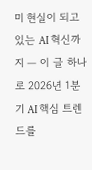미 현실이 되고 있는 AI 혁신까지 — 이 글 하나로 2026년 1분기 AI 핵심 트렌드를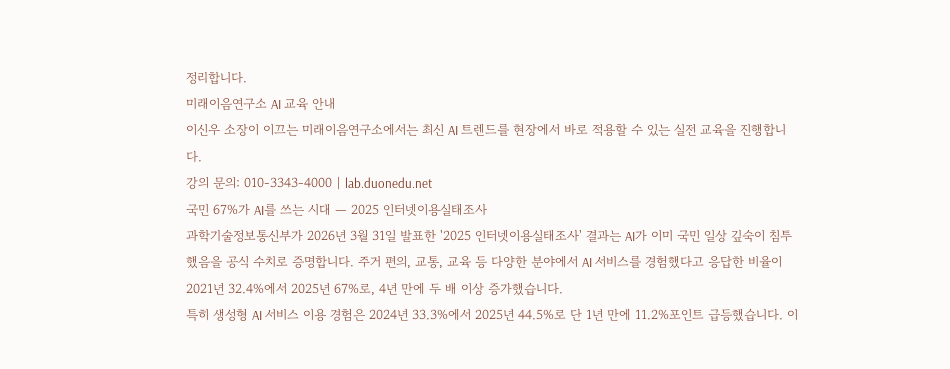정리합니다.
미래이음연구소 AI 교육 안내
이신우 소장이 이끄는 미래이음연구소에서는 최신 AI 트렌드를 현장에서 바로 적용할 수 있는 실전 교육을 진행합니다.
강의 문의: 010-3343-4000 | lab.duonedu.net
국민 67%가 AI를 쓰는 시대 — 2025 인터넷이용실태조사
과학기술정보통신부가 2026년 3월 31일 발표한 '2025 인터넷이용실태조사' 결과는 AI가 이미 국민 일상 깊숙이 침투했음을 공식 수치로 증명합니다. 주거 편의, 교통, 교육 등 다양한 분야에서 AI 서비스를 경험했다고 응답한 비율이 2021년 32.4%에서 2025년 67%로, 4년 만에 두 배 이상 증가했습니다.
특히 생성형 AI 서비스 이용 경험은 2024년 33.3%에서 2025년 44.5%로 단 1년 만에 11.2%포인트 급등했습니다. 이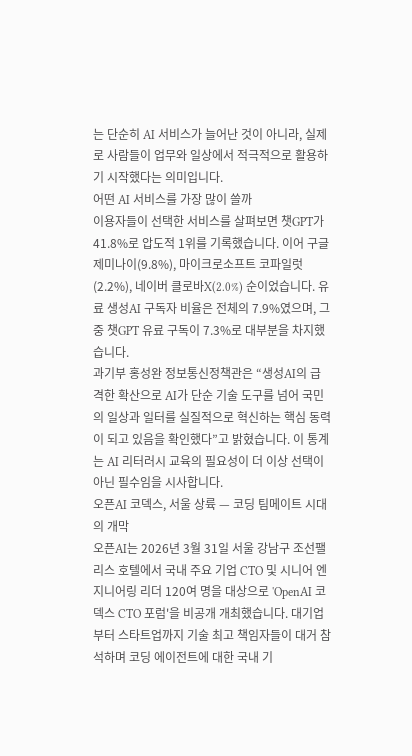는 단순히 AI 서비스가 늘어난 것이 아니라, 실제로 사람들이 업무와 일상에서 적극적으로 활용하기 시작했다는 의미입니다.
어떤 AI 서비스를 가장 많이 쓸까
이용자들이 선택한 서비스를 살펴보면 챗GPT가 41.8%로 압도적 1위를 기록했습니다. 이어 구글 제미나이(9.8%), 마이크로소프트 코파일럿(2.2%), 네이버 클로바X(2.0%) 순이었습니다. 유료 생성AI 구독자 비율은 전체의 7.9%였으며, 그중 챗GPT 유료 구독이 7.3%로 대부분을 차지했습니다.
과기부 홍성완 정보통신정책관은 “생성AI의 급격한 확산으로 AI가 단순 기술 도구를 넘어 국민의 일상과 일터를 실질적으로 혁신하는 핵심 동력이 되고 있음을 확인했다”고 밝혔습니다. 이 통계는 AI 리터러시 교육의 필요성이 더 이상 선택이 아닌 필수임을 시사합니다.
오픈AI 코덱스, 서울 상륙 — 코딩 팀메이트 시대의 개막
오픈AI는 2026년 3월 31일 서울 강남구 조선팰리스 호텔에서 국내 주요 기업 CTO 및 시니어 엔지니어링 리더 120여 명을 대상으로 'OpenAI 코덱스 CTO 포럼'을 비공개 개최했습니다. 대기업부터 스타트업까지 기술 최고 책임자들이 대거 참석하며 코딩 에이전트에 대한 국내 기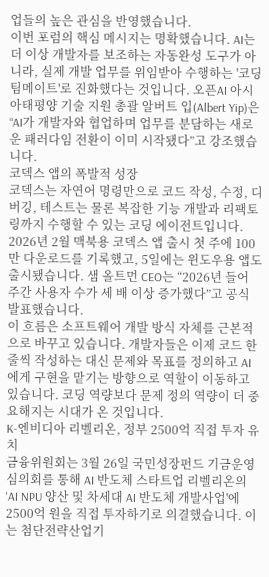업들의 높은 관심을 반영했습니다.
이번 포럼의 핵심 메시지는 명확했습니다. AI는 더 이상 개발자를 보조하는 자동완성 도구가 아니라, 실제 개발 업무를 위임받아 수행하는 '코딩 팀메이트'로 진화했다는 것입니다. 오픈AI 아시아태평양 기술 지원 총괄 알버트 입(Albert Yip)은 “AI가 개발자와 협업하며 업무를 분담하는 새로운 패러다임 전환이 이미 시작됐다”고 강조했습니다.
코덱스 앱의 폭발적 성장
코덱스는 자연어 명령만으로 코드 작성, 수정, 디버깅, 테스트는 물론 복잡한 기능 개발과 리팩토링까지 수행할 수 있는 코딩 에이전트입니다. 2026년 2월 맥북용 코덱스 앱 출시 첫 주에 100만 다운로드를 기록했고, 5일에는 윈도우용 앱도 출시됐습니다. 샘 올트먼 CEO는 “2026년 들어 주간 사용자 수가 세 배 이상 증가했다”고 공식 발표했습니다.
이 흐름은 소프트웨어 개발 방식 자체를 근본적으로 바꾸고 있습니다. 개발자들은 이제 코드 한 줄씩 작성하는 대신 문제와 목표를 정의하고 AI에게 구현을 맡기는 방향으로 역할이 이동하고 있습니다. 코딩 역량보다 문제 정의 역량이 더 중요해지는 시대가 온 것입니다.
K-엔비디아 리벨리온, 정부 2500억 직접 투자 유치
금융위원회는 3월 26일 국민성장펀드 기금운영심의회를 통해 AI 반도체 스타트업 리벨리온의 'AI NPU 양산 및 차세대 AI 반도체 개발사업'에 2500억 원을 직접 투자하기로 의결했습니다. 이는 첨단전략산업기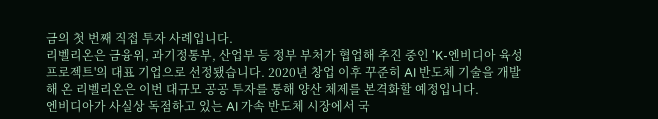금의 첫 번째 직접 투자 사례입니다.
리벨리온은 금융위, 과기정통부, 산업부 등 정부 부처가 협업해 추진 중인 'K-엔비디아 육성 프로젝트'의 대표 기업으로 선정됐습니다. 2020년 창업 이후 꾸준히 AI 반도체 기술을 개발해 온 리벨리온은 이번 대규모 공공 투자를 통해 양산 체제를 본격화할 예정입니다.
엔비디아가 사실상 독점하고 있는 AI 가속 반도체 시장에서 국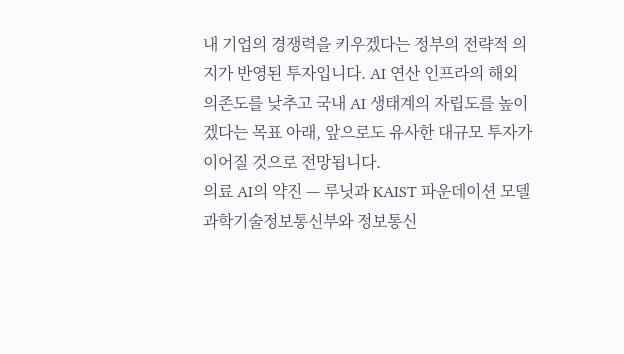내 기업의 경쟁력을 키우겠다는 정부의 전략적 의지가 반영된 투자입니다. AI 연산 인프라의 해외 의존도를 낮추고 국내 AI 생태계의 자립도를 높이겠다는 목표 아래, 앞으로도 유사한 대규모 투자가 이어질 것으로 전망됩니다.
의료 AI의 약진 — 루닛과 KAIST 파운데이션 모델
과학기술정보통신부와 정보통신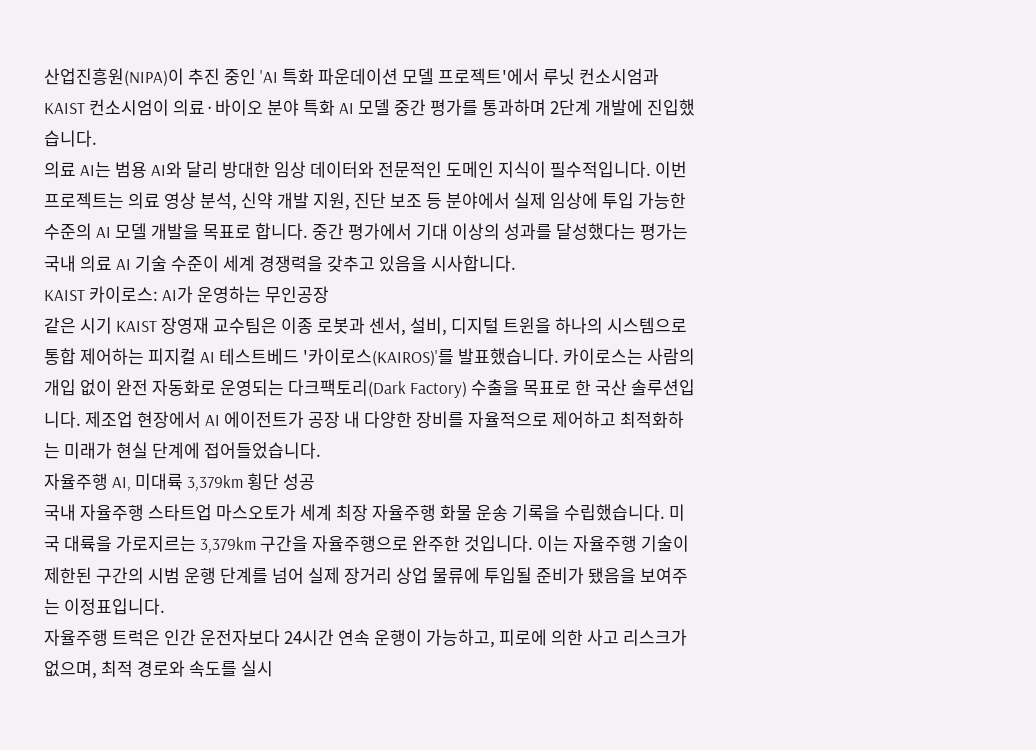산업진흥원(NIPA)이 추진 중인 'AI 특화 파운데이션 모델 프로젝트'에서 루닛 컨소시엄과 KAIST 컨소시엄이 의료·바이오 분야 특화 AI 모델 중간 평가를 통과하며 2단계 개발에 진입했습니다.
의료 AI는 범용 AI와 달리 방대한 임상 데이터와 전문적인 도메인 지식이 필수적입니다. 이번 프로젝트는 의료 영상 분석, 신약 개발 지원, 진단 보조 등 분야에서 실제 임상에 투입 가능한 수준의 AI 모델 개발을 목표로 합니다. 중간 평가에서 기대 이상의 성과를 달성했다는 평가는 국내 의료 AI 기술 수준이 세계 경쟁력을 갖추고 있음을 시사합니다.
KAIST 카이로스: AI가 운영하는 무인공장
같은 시기 KAIST 장영재 교수팀은 이종 로봇과 센서, 설비, 디지털 트윈을 하나의 시스템으로 통합 제어하는 피지컬 AI 테스트베드 '카이로스(KAIROS)'를 발표했습니다. 카이로스는 사람의 개입 없이 완전 자동화로 운영되는 다크팩토리(Dark Factory) 수출을 목표로 한 국산 솔루션입니다. 제조업 현장에서 AI 에이전트가 공장 내 다양한 장비를 자율적으로 제어하고 최적화하는 미래가 현실 단계에 접어들었습니다.
자율주행 AI, 미대륙 3,379km 횡단 성공
국내 자율주행 스타트업 마스오토가 세계 최장 자율주행 화물 운송 기록을 수립했습니다. 미국 대륙을 가로지르는 3,379km 구간을 자율주행으로 완주한 것입니다. 이는 자율주행 기술이 제한된 구간의 시범 운행 단계를 넘어 실제 장거리 상업 물류에 투입될 준비가 됐음을 보여주는 이정표입니다.
자율주행 트럭은 인간 운전자보다 24시간 연속 운행이 가능하고, 피로에 의한 사고 리스크가 없으며, 최적 경로와 속도를 실시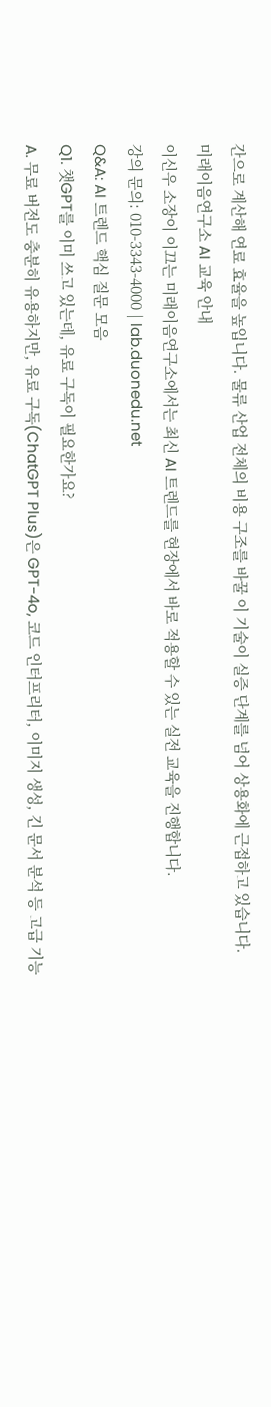간으로 계산해 연료 효율을 높입니다. 물류 산업 전체의 비용 구조를 바꿀 이 기술이 실증 단계를 넘어 상용화에 근접하고 있습니다.
미래이음연구소 AI 교육 안내
이신우 소장이 이끄는 미래이음연구소에서는 최신 AI 트렌드를 현장에서 바로 적용할 수 있는 실전 교육을 진행합니다.
강의 문의: 010-3343-4000 | lab.duonedu.net
Q&A: AI 트렌드 핵심 질문 모음
Q1. 챗GPT를 이미 쓰고 있는데, 유료 구독이 필요한가요?
A. 무료 버전도 충분히 유용하지만, 유료 구독(ChatGPT Plus)은 GPT-4o, 코드 인터프리터, 이미지 생성, 긴 문서 분석 등 고급 기능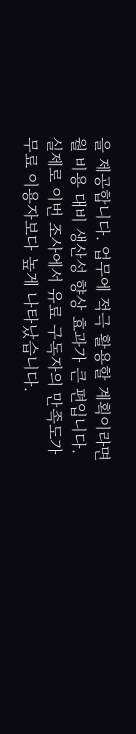을 제공합니다. 업무에 적극 활용할 계획이라면 월 비용 대비 생산성 향상 효과가 큰 편입니다. 실제로 이번 조사에서 유료 구독자의 만족도가 무료 이용자보다 높게 나타났습니다.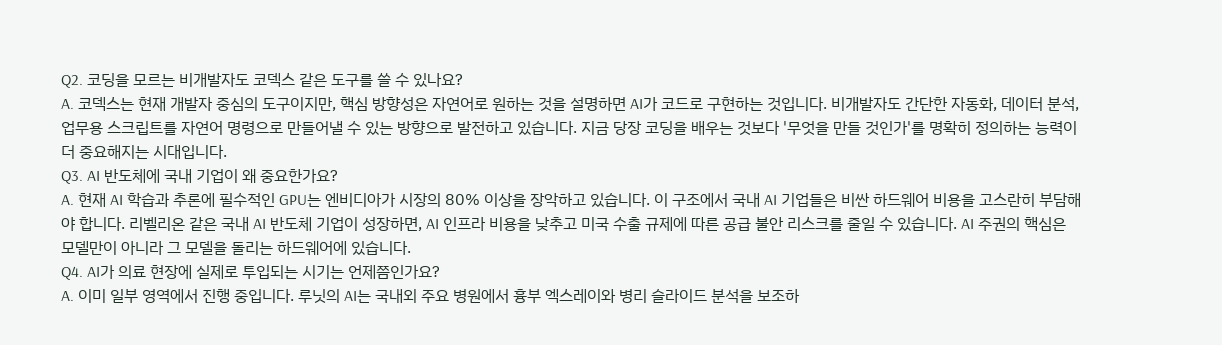Q2. 코딩을 모르는 비개발자도 코덱스 같은 도구를 쓸 수 있나요?
A. 코덱스는 현재 개발자 중심의 도구이지만, 핵심 방향성은 자연어로 원하는 것을 설명하면 AI가 코드로 구현하는 것입니다. 비개발자도 간단한 자동화, 데이터 분석, 업무용 스크립트를 자연어 명령으로 만들어낼 수 있는 방향으로 발전하고 있습니다. 지금 당장 코딩을 배우는 것보다 '무엇을 만들 것인가'를 명확히 정의하는 능력이 더 중요해지는 시대입니다.
Q3. AI 반도체에 국내 기업이 왜 중요한가요?
A. 현재 AI 학습과 추론에 필수적인 GPU는 엔비디아가 시장의 80% 이상을 장악하고 있습니다. 이 구조에서 국내 AI 기업들은 비싼 하드웨어 비용을 고스란히 부담해야 합니다. 리벨리온 같은 국내 AI 반도체 기업이 성장하면, AI 인프라 비용을 낮추고 미국 수출 규제에 따른 공급 불안 리스크를 줄일 수 있습니다. AI 주권의 핵심은 모델만이 아니라 그 모델을 돌리는 하드웨어에 있습니다.
Q4. AI가 의료 현장에 실제로 투입되는 시기는 언제쯤인가요?
A. 이미 일부 영역에서 진행 중입니다. 루닛의 AI는 국내외 주요 병원에서 흉부 엑스레이와 병리 슬라이드 분석을 보조하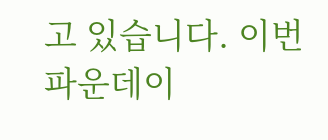고 있습니다. 이번 파운데이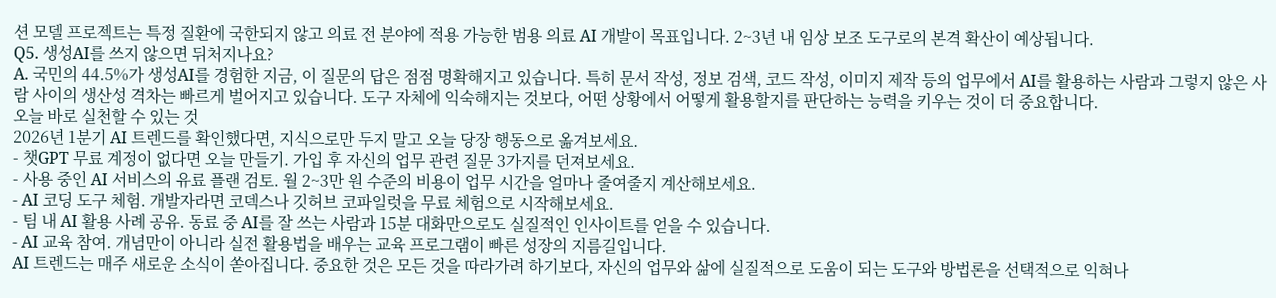션 모델 프로젝트는 특정 질환에 국한되지 않고 의료 전 분야에 적용 가능한 범용 의료 AI 개발이 목표입니다. 2~3년 내 임상 보조 도구로의 본격 확산이 예상됩니다.
Q5. 생성AI를 쓰지 않으면 뒤처지나요?
A. 국민의 44.5%가 생성AI를 경험한 지금, 이 질문의 답은 점점 명확해지고 있습니다. 특히 문서 작성, 정보 검색, 코드 작성, 이미지 제작 등의 업무에서 AI를 활용하는 사람과 그렇지 않은 사람 사이의 생산성 격차는 빠르게 벌어지고 있습니다. 도구 자체에 익숙해지는 것보다, 어떤 상황에서 어떻게 활용할지를 판단하는 능력을 키우는 것이 더 중요합니다.
오늘 바로 실천할 수 있는 것
2026년 1분기 AI 트렌드를 확인했다면, 지식으로만 두지 말고 오늘 당장 행동으로 옮겨보세요.
- 챗GPT 무료 계정이 없다면 오늘 만들기. 가입 후 자신의 업무 관련 질문 3가지를 던져보세요.
- 사용 중인 AI 서비스의 유료 플랜 검토. 월 2~3만 원 수준의 비용이 업무 시간을 얼마나 줄여줄지 계산해보세요.
- AI 코딩 도구 체험. 개발자라면 코덱스나 깃허브 코파일럿을 무료 체험으로 시작해보세요.
- 팀 내 AI 활용 사례 공유. 동료 중 AI를 잘 쓰는 사람과 15분 대화만으로도 실질적인 인사이트를 얻을 수 있습니다.
- AI 교육 참여. 개념만이 아니라 실전 활용법을 배우는 교육 프로그램이 빠른 성장의 지름길입니다.
AI 트렌드는 매주 새로운 소식이 쏟아집니다. 중요한 것은 모든 것을 따라가려 하기보다, 자신의 업무와 삶에 실질적으로 도움이 되는 도구와 방법론을 선택적으로 익혀나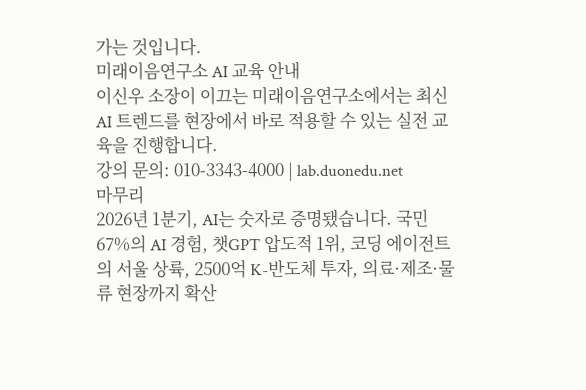가는 것입니다.
미래이음연구소 AI 교육 안내
이신우 소장이 이끄는 미래이음연구소에서는 최신 AI 트렌드를 현장에서 바로 적용할 수 있는 실전 교육을 진행합니다.
강의 문의: 010-3343-4000 | lab.duonedu.net
마무리
2026년 1분기, AI는 숫자로 증명됐습니다. 국민 67%의 AI 경험, 챗GPT 압도적 1위, 코딩 에이전트의 서울 상륙, 2500억 K-반도체 투자, 의료·제조·물류 현장까지 확산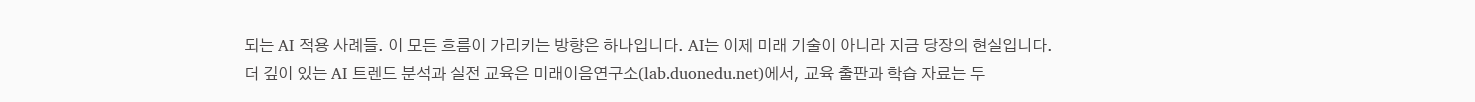되는 AI 적용 사례들. 이 모든 흐름이 가리키는 방향은 하나입니다. AI는 이제 미래 기술이 아니라 지금 당장의 현실입니다.
더 깊이 있는 AI 트렌드 분석과 실전 교육은 미래이음연구소(lab.duonedu.net)에서, 교육 출판과 학습 자료는 두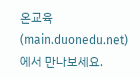온교육(main.duonedu.net)에서 만나보세요.